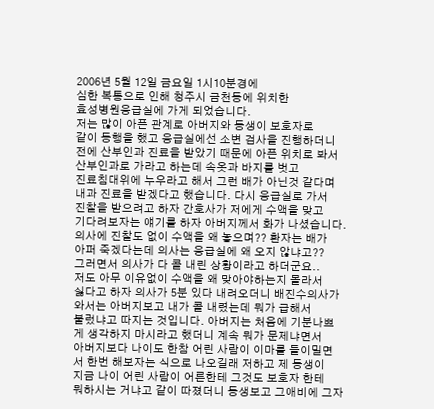2006년 5월 12일 금요일 1시10분경에
심한 복통으로 인해 청주시 금천동에 위치한
효성병원응급실에 가게 되었습니다.
저는 많이 아픈 관계로 아버지와 동생이 보호자로
같이 동행을 했고 응급실에선 소변 검사을 진행하더니
전에 산부인과 진료을 받았기 때문에 아픈 위치로 봐서
산부인과로 가라고 하는데 속옷과 바지를 벗고
진료침대위에 누우라고 해서 그런 배가 아닌것 같다며
내과 진료을 받겠다고 했습니다. 다시 응급실로 가서
진찰을 받으려고 하자 간호사가 저에게 수액을 맞고
기다려보자는 얘기를 하자 아버지께서 화가 나셨습니다.
의사에 진찰도 없이 수액을 왜 놓으며?? 환자는 배가
아퍼 죽겠다는데 의사는 응급실에 왜 오지 않냐고??
그러면서 의사가 다 콜 내린 상황이라고 하더군요..
저도 아무 이유없이 수액을 왜 맞아야하는지 몰라서
싫다고 하자 의사가 5분 있다 내려오더니 배진수의사가
와서는 아버지보고 내가 콜 내렸는데 뭐가 급해서
불렀냐고 따지는 것입니다. 아버지는 처음에 기분나쁘
게 생각하지 마시라고 했더니 계속 뭐가 문제냐면서
아버지보다 나이도 한참 어린 사람이 이마를 들이밀면
서 한번 해보자는 식으로 나오길래 저하고 제 동생이
지금 나이 어린 사람이 어른한테 그것도 보호자 한테
뭐하시는 거냐고 같이 따졌더니 동생보고 그애비에 그자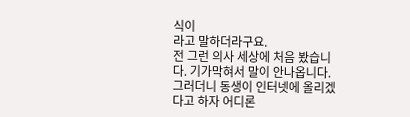식이
라고 말하더라구요.
전 그런 의사 세상에 처음 봤습니다. 기가막혀서 말이 안나옵니다.
그러더니 동생이 인터넷에 올리겠다고 하자 어디론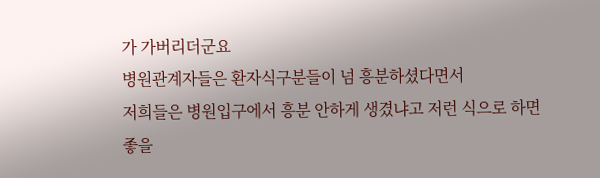가 가버리더군요
병원관계자들은 환자식구분들이 넘 흥분하셨다면서
저희들은 병원입구에서 흥분 안하게 생겼냐고 저런 식으로 하면
좋을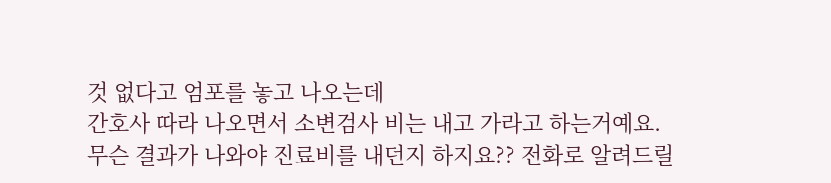것 없다고 엄포를 놓고 나오는데
간호사 따라 나오면서 소변검사 비는 내고 가라고 하는거예요.
무슨 결과가 나와야 진료비를 내던지 하지요?? 전화로 알려드릴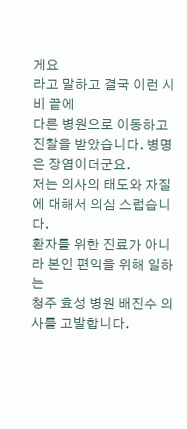게요
라고 말하고 결국 이런 시비 끝에
다른 병원으로 이동하고 진찰을 받았습니다. 병명은 장염이더군요.
저는 의사의 태도와 자질에 대해서 의심 스럽습니다.
환자를 위한 진료가 아니라 본인 편익을 위해 일하는
청주 효성 병원 배진수 의사를 고발합니다.